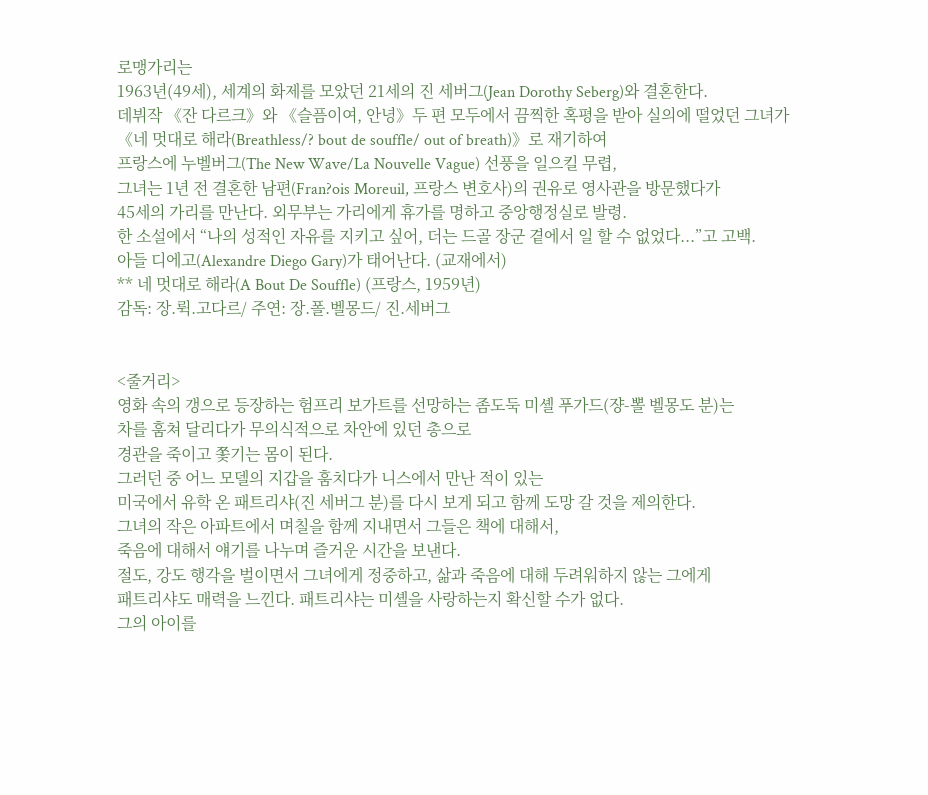로맹가리는
1963년(49세), 세계의 화제를 모았던 21세의 진 세버그(Jean Dorothy Seberg)와 결혼한다.
데뷔작 《잔 다르크》와 《슬픔이여, 안녕》두 편 모두에서 끔찍한 혹평을 받아 실의에 떨었던 그녀가
《네 멋대로 해라(Breathless/? bout de souffle/ out of breath)》로 재기하여
프랑스에 누벨버그(The New Wave/La Nouvelle Vague) 선풍을 일으킬 무렵,
그녀는 1년 전 결혼한 남편(Fran?ois Moreuil, 프랑스 변호사)의 권유로 영사관을 방문했다가
45세의 가리를 만난다. 외무부는 가리에게 휴가를 명하고 중앙행정실로 발령.
한 소설에서 “나의 성적인 자유를 지키고 싶어, 더는 드골 장군 곁에서 일 할 수 없었다...”고 고백.
아들 디에고(Alexandre Diego Gary)가 태어난다. (교재에서)
** 네 멋대로 해라(A Bout De Souffle) (프랑스, 1959년)
감독: 장.뤽.고다르/ 주연: 장.폴.벨몽드/ 진.세버그


<줄거리>
영화 속의 갱으로 등장하는 험프리 보가트를 선망하는 좀도둑 미셸 푸가드(쟝-뽈 벨몽도 분)는
차를 훔쳐 달리다가 무의식적으로 차안에 있던 총으로
경관을 죽이고 쫓기는 몸이 된다.
그러던 중 어느 모델의 지갑을 훔치다가 니스에서 만난 적이 있는
미국에서 유학 온 패트리샤(진 세버그 분)를 다시 보게 되고 함께 도망 갈 것을 제의한다.
그녀의 작은 아파트에서 며칠을 함께 지내면서 그들은 책에 대해서,
죽음에 대해서 얘기를 나누며 즐거운 시간을 보낸다.
절도, 강도 행각을 벌이면서 그녀에게 정중하고, 삶과 죽음에 대해 두려워하지 않는 그에게
패트리샤도 매력을 느낀다. 패트리샤는 미셸을 사랑하는지 확신할 수가 없다.
그의 아이를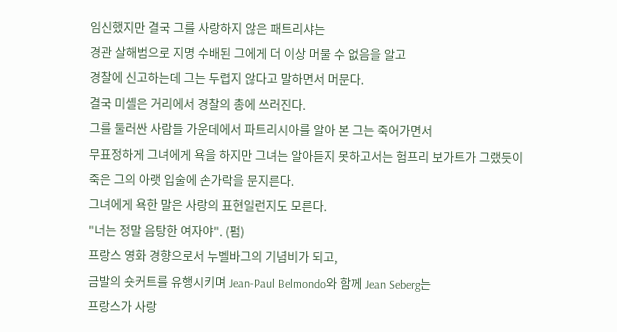임신했지만 결국 그를 사랑하지 않은 패트리샤는
경관 살해범으로 지명 수배된 그에게 더 이상 머물 수 없음을 알고
경찰에 신고하는데 그는 두렵지 않다고 말하면서 머문다.
결국 미셸은 거리에서 경찰의 총에 쓰러진다.
그를 둘러싼 사람들 가운데에서 파트리시아를 알아 본 그는 죽어가면서
무표정하게 그녀에게 욕을 하지만 그녀는 알아듣지 못하고서는 험프리 보가트가 그랬듯이
죽은 그의 아랫 입술에 손가락을 문지른다.
그녀에게 욕한 말은 사랑의 표현일런지도 모른다.
"너는 정말 음탕한 여자야". (펌)
프랑스 영화 경향으로서 누벨바그의 기념비가 되고,
금발의 숏커트를 유행시키며 Jean-Paul Belmondo와 함께 Jean Seberg는
프랑스가 사랑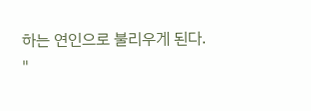하는 연인으로 불리우게 된다.
"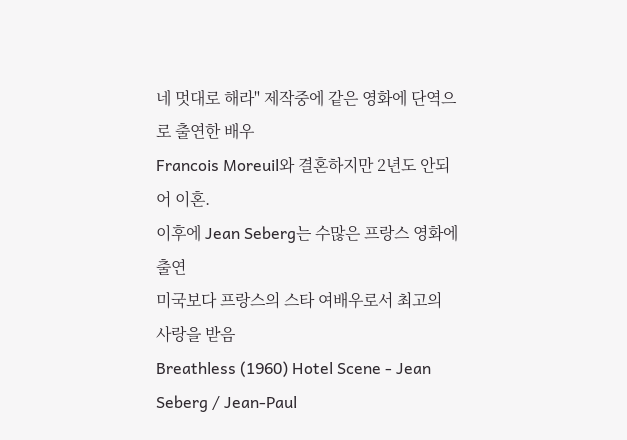네 멋대로 해라" 제작중에 같은 영화에 단역으로 출연한 배우
Francois Moreuil와 결혼하지만 2년도 안되어 이혼.
이후에 Jean Seberg는 수많은 프랑스 영화에 출연
미국보다 프랑스의 스타 여배우로서 최고의 사랑을 받음
Breathless (1960) Hotel Scene - Jean Seberg / Jean-Paul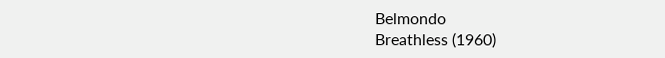Belmondo
Breathless (1960)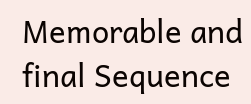Memorable and final Sequence